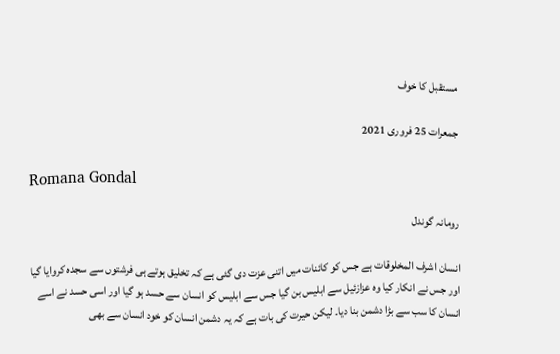مستقبل کا خوف

جمعرات 25 فروری 2021

Romana Gondal

رومانہ گوندل

انسان اشرف المخلوقات ہے جس کو کائنات میں اتنی عزت دی گئی ہے کہ تخلیق ہوتے ہی فرشتوں سے سجدہ کروایا گیا اور جس نے انکار کیا وہ عزازئیل سے ابلیس بن گیا جس سے ابلیس کو انسان سے حسد ہو گیا اور اسی حسد نے اسے انسان کا سب سے بڑا دشمن بنا دیا۔ لیکن حیرت کی بات ہے کہ یہ دشمن انسان کو خود انسان سے بھی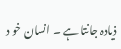ذیادہ جانتا ہے ۔ انسان خو د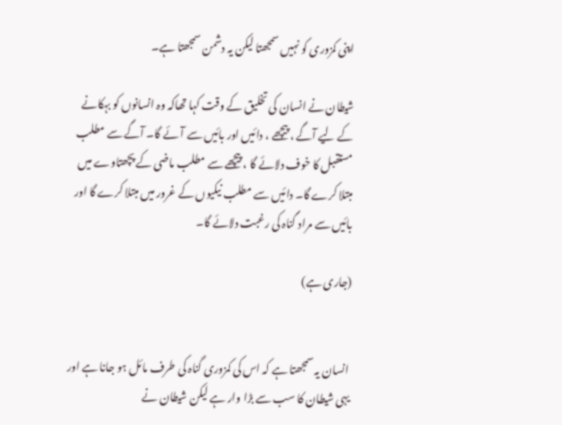اپنی کمزوری کو نہیں سمجھتا لیکن یہ دشمن سمجھتا ہے۔

شیطان نے انسان کی تخلیق کے وقت کہا تھاکہ وہ انسانوں کو بہکانے کے لیے آگے ، پیچھے ، دائیں اور بائیں سے آئے گا۔ آگے سے مطلب مستقبل کا خوف دلائے گا ، پیچھے سے مطلب ماضی کے پچھتاوے میں مبتلا کرے گا۔ دائیں سے مطلب نیکیوں کے غرور میں مبتلا کرے گا اور بائیں سے مراد گناہ کی رغبت دلائے گا۔

(جاری ہے)


 انسان یہ سمجھتا ہے کہ اس کی کمزوری گناہ کی طرف مائل ہو جانا ہے اور یہی شیطان کا سب سے بڑا وار ہے لیکن شیطان نے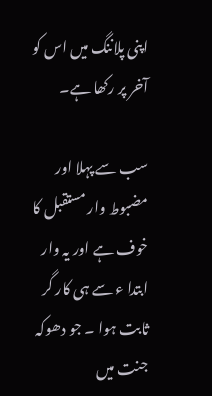اپنی پلاننگ میں اس کو آخر پر رکھا ہے۔

سب سے پہلا اور مضبوط وار مستقبل کا خوف ہے اور یہ وار ابتدا ء سے ہی کار گر ثابت ہوا ۔ جو دھوکہ جنت میں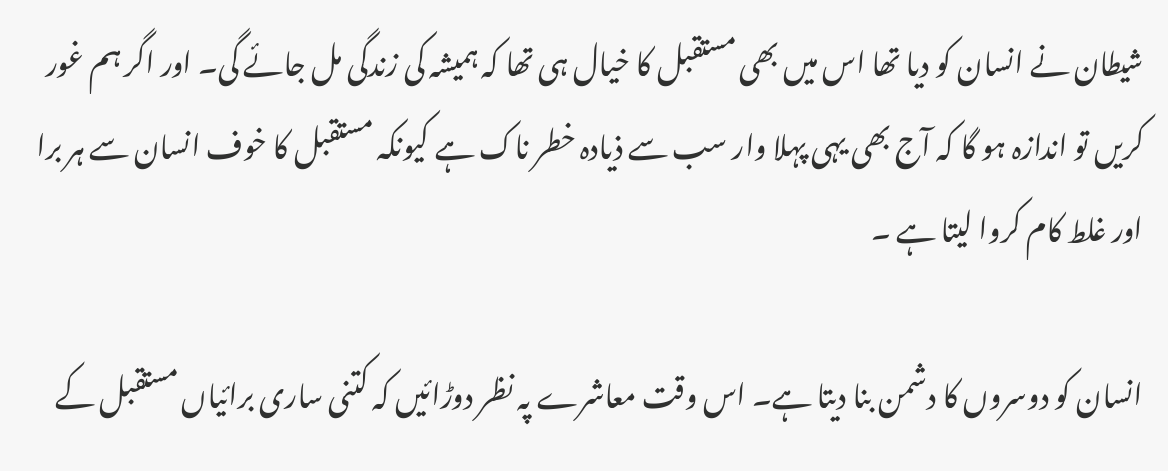شیطان نے انسان کو دیا تھا اس میں بھی مستقبل کا خیال ہی تھا کہ ہمیشہ کی زندگی مل جائے گی۔ اور اگر ہم غور کریں تو اندازہ ہو گا کہ آج بھی یہی پہلا وار سب سے ذیادہ خطر ناک ہے کیونکہ مستقبل کا خوف انسان سے ہر برا اور غلط کام کروا لیتا ہے ۔

انسان کو دوسروں کا دشمن بنا دیتا ہے۔ اس وقت معاشرے پہ نظر دوڑائیں کہ کتنی ساری برائیاں مستقبل کے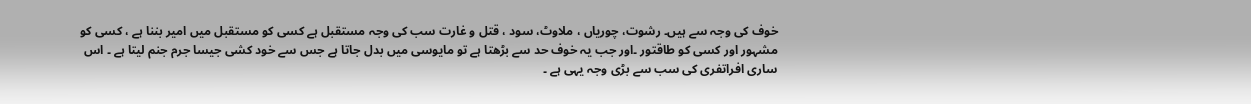خوف کی وجہ سے ہیں۔ رشوت، چوریاں ، ملاوٹ، سود ، قتل و غارت سب کی وجہ مستقبل ہے کسی کو مستقبل میں امیر بننا ہے ، کسی کو مشہور اور کسی کو طاقتور ۔اور جب یہ خوف حد سے بڑھتا ہے تو مایوسی میں بدل جاتا ہے جس سے خود کشی جیسا جرم جنم لیتا ہے ۔ اس ساری افراتفری کی سب سے بڑی وجہ یہی ہے ۔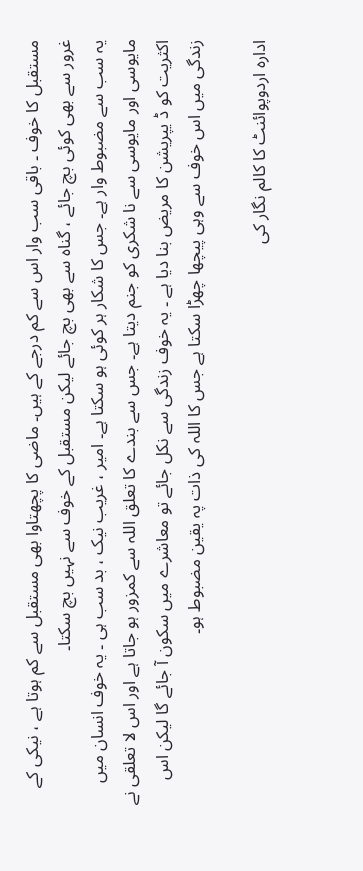مستقبل کا خوف ۔ باقی سب وار اس سے کم درجے کے ہیں۔ ماضی کا پچھتاوا بھی مستقبل سے کم ہوتا ہے ، نیکی کے غرور سے بھی کوئی بچ جائے ، گناہ سے بھی بچ جائے لیکن مستقبل کے خوف سے نہیں بچ سکتا۔
یہ سب سے مضبوط وار ہے۔ جس کا شکار ہر کوئی ہو سکتا ہے۔ امیر ، غریب نیک ، بد سب ہی ۔ یہ خوف انسان میں مایوسی اور مایوسی سے نا شکری کو جنم دیتا ہے۔ جس سے بندے کا تعلق اللہ سے کمزور ہو جاتا ہے اور اس لا تعلقی نے اکثریت کو ڈ یپریشن کا مریض بنا دیا ہے ۔ یہ خوف زندگی سے نکل جائے تو معاشرے میں سکون آ جائے گا لیکن اس زندگی میں اس خوف سے وہی پیچھا چھڑا سکتا ہے جس کا اللہ کی ذات پہ یقین مضبوط ہو۔

ادارہ اردوپوائنٹ کا کالم نگار کی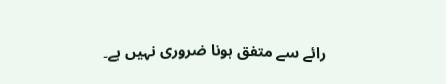رائے سے متفق ہونا ضروری نہیں ہے۔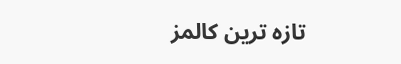تازہ ترین کالمز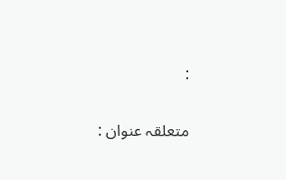:

متعلقہ عنوان :